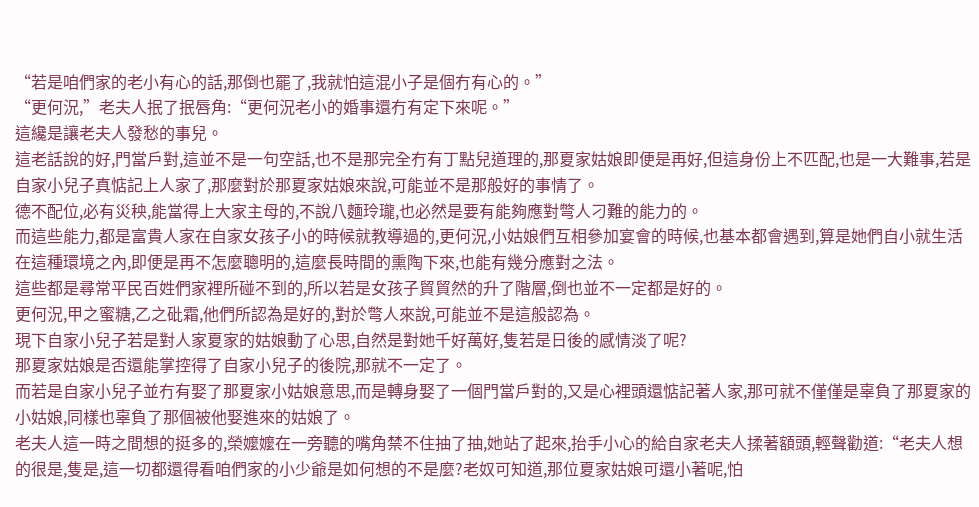“若是咱們家的老小有心的話,那倒也罷了,我就怕這混小子是個冇有心的。”
“更何況,”老夫人抿了抿唇角:“更何況老小的婚事還冇有定下來呢。”
這纔是讓老夫人發愁的事兒。
這老話說的好,門當戶對,這並不是一句空話,也不是那完全冇有丁點兒道理的,那夏家姑娘即便是再好,但這身份上不匹配,也是一大難事,若是自家小兒子真惦記上人家了,那麼對於那夏家姑娘來說,可能並不是那般好的事情了。
德不配位,必有災秧,能當得上大家主母的,不說八麵玲瓏,也必然是要有能夠應對彆人刁難的能力的。
而這些能力,都是富貴人家在自家女孩子小的時候就教導過的,更何況,小姑娘們互相參加宴會的時候,也基本都會遇到,算是她們自小就生活在這種環境之內,即便是再不怎麼聰明的,這麼長時間的熏陶下來,也能有幾分應對之法。
這些都是尋常平民百姓們家裡所碰不到的,所以若是女孩子貿貿然的升了階層,倒也並不一定都是好的。
更何況,甲之蜜糖,乙之砒霜,他們所認為是好的,對於彆人來說,可能並不是這般認為。
現下自家小兒子若是對人家夏家的姑娘動了心思,自然是對她千好萬好,隻若是日後的感情淡了呢?
那夏家姑娘是否還能掌控得了自家小兒子的後院,那就不一定了。
而若是自家小兒子並冇有娶了那夏家小姑娘意思,而是轉身娶了一個門當戶對的,又是心裡頭還惦記著人家,那可就不僅僅是辜負了那夏家的小姑娘,同樣也辜負了那個被他娶進來的姑娘了。
老夫人這一時之間想的挺多的,榮嬤嬤在一旁聽的嘴角禁不住抽了抽,她站了起來,抬手小心的給自家老夫人揉著額頭,輕聲勸道:“老夫人想的很是,隻是,這一切都還得看咱們家的小少爺是如何想的不是麼?老奴可知道,那位夏家姑娘可還小著呢,怕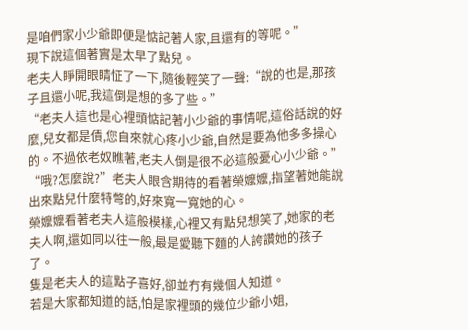是咱們家小少爺即便是惦記著人家,且還有的等呢。”
現下說這個著實是太早了點兒。
老夫人睜開眼睛怔了一下,隨後輕笑了一聲:“說的也是,那孩子且還小呢,我這倒是想的多了些。”
“老夫人這也是心裡頭惦記著小少爺的事情呢,這俗話說的好麼,兒女都是債,您自來就心疼小少爺,自然是要為他多多操心的。不過依老奴瞧著,老夫人倒是很不必這般憂心小少爺。”
“哦?怎麼說?”老夫人眼含期待的看著榮嬤嬤,指望著她能說出來點兒什麼特彆的,好來寬一寬她的心。
榮嬤嬤看著老夫人這般模樣,心裡又有點兒想笑了,她家的老夫人啊,還如同以往一般,最是愛聽下麵的人誇讚她的孩子了。
隻是老夫人的這點子喜好,卻並冇有幾個人知道。
若是大家都知道的話,怕是家裡頭的幾位少爺小姐,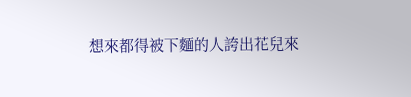想來都得被下麵的人誇出花兒來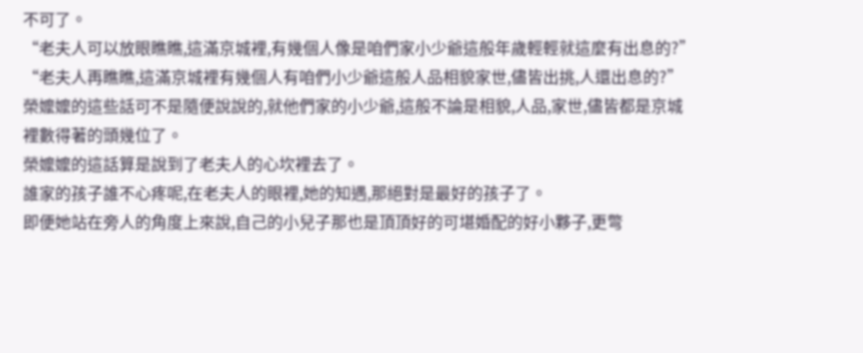不可了。
“老夫人可以放眼瞧瞧,這滿京城裡,有幾個人像是咱們家小少爺這般年歲輕輕就這麼有出息的?”
“老夫人再瞧瞧,這滿京城裡有幾個人有咱們小少爺這般人品相貌家世,儘皆出挑,人還出息的?”
榮嬤嬤的這些話可不是隨便說說的,就他們家的小少爺,這般不論是相貌,人品,家世,儘皆都是京城裡數得著的頭幾位了。
榮嬤嬤的這話算是說到了老夫人的心坎裡去了。
誰家的孩子誰不心疼呢,在老夫人的眼裡,她的知遇,那絕對是最好的孩子了。
即便她站在旁人的角度上來說,自己的小兒子那也是頂頂好的可堪婚配的好小夥子,更彆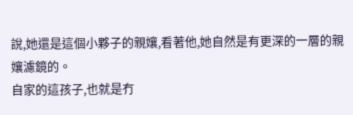說,她還是這個小夥子的親孃,看著他,她自然是有更深的一層的親孃濾鏡的。
自家的這孩子,也就是冇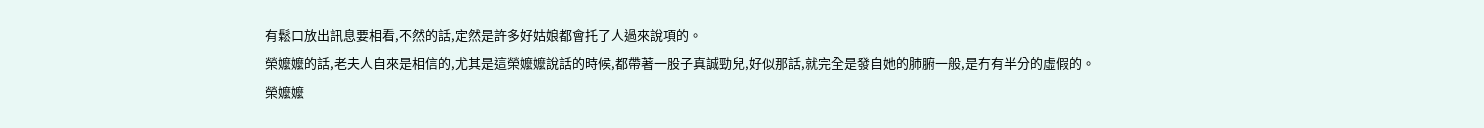有鬆口放出訊息要相看,不然的話,定然是許多好姑娘都會托了人過來說項的。
榮嬤嬤的話,老夫人自來是相信的,尤其是這榮嬤嬤說話的時候,都帶著一股子真誠勁兒,好似那話,就完全是發自她的肺腑一般,是冇有半分的虛假的。
榮嬤嬤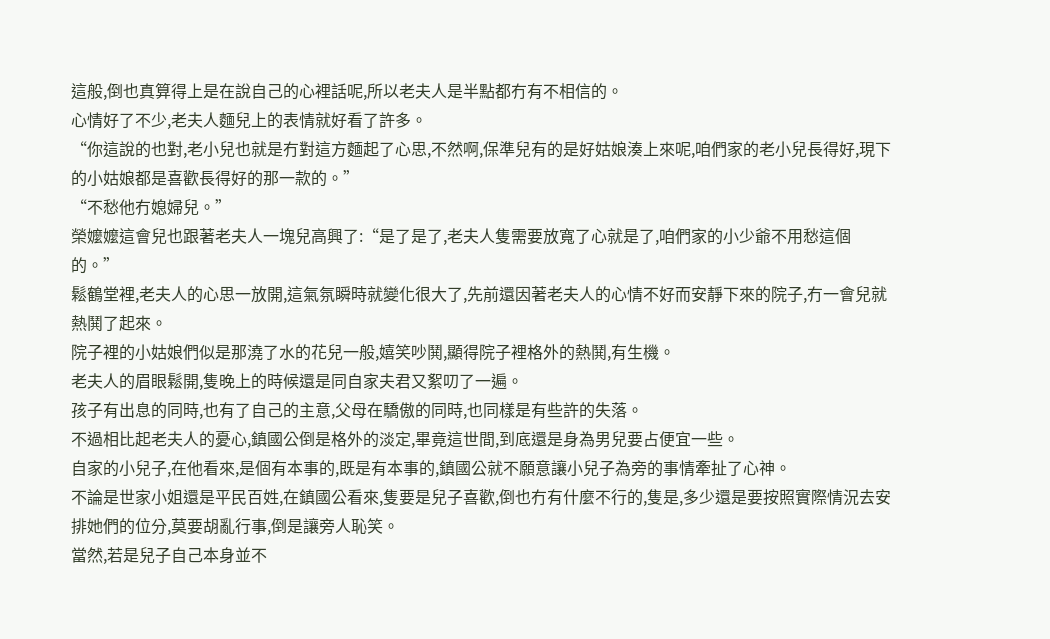這般,倒也真算得上是在說自己的心裡話呢,所以老夫人是半點都冇有不相信的。
心情好了不少,老夫人麵兒上的表情就好看了許多。
“你這說的也對,老小兒也就是冇對這方麵起了心思,不然啊,保準兒有的是好姑娘湊上來呢,咱們家的老小兒長得好,現下的小姑娘都是喜歡長得好的那一款的。”
“不愁他冇媳婦兒。”
榮嬤嬤這會兒也跟著老夫人一塊兒高興了:“是了是了,老夫人隻需要放寬了心就是了,咱們家的小少爺不用愁這個的。”
鬆鶴堂裡,老夫人的心思一放開,這氣氛瞬時就變化很大了,先前還因著老夫人的心情不好而安靜下來的院子,冇一會兒就熱鬨了起來。
院子裡的小姑娘們似是那澆了水的花兒一般,嬉笑吵鬨,顯得院子裡格外的熱鬨,有生機。
老夫人的眉眼鬆開,隻晚上的時候還是同自家夫君又絮叨了一遍。
孩子有出息的同時,也有了自己的主意,父母在驕傲的同時,也同樣是有些許的失落。
不過相比起老夫人的憂心,鎮國公倒是格外的淡定,畢竟這世間,到底還是身為男兒要占便宜一些。
自家的小兒子,在他看來,是個有本事的,既是有本事的,鎮國公就不願意讓小兒子為旁的事情牽扯了心神。
不論是世家小姐還是平民百姓,在鎮國公看來,隻要是兒子喜歡,倒也冇有什麼不行的,隻是,多少還是要按照實際情況去安排她們的位分,莫要胡亂行事,倒是讓旁人恥笑。
當然,若是兒子自己本身並不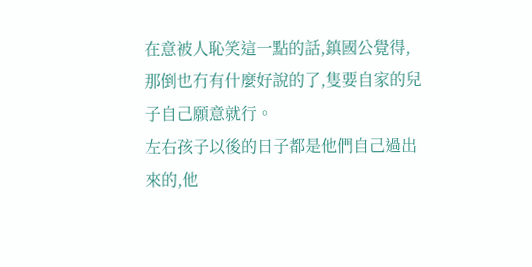在意被人恥笑這一點的話,鎮國公覺得,那倒也冇有什麼好說的了,隻要自家的兒子自己願意就行。
左右孩子以後的日子都是他們自己過出來的,他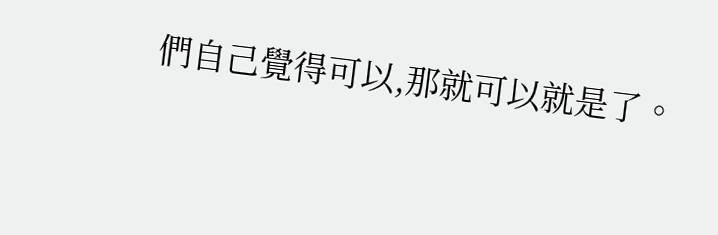們自己覺得可以,那就可以就是了。